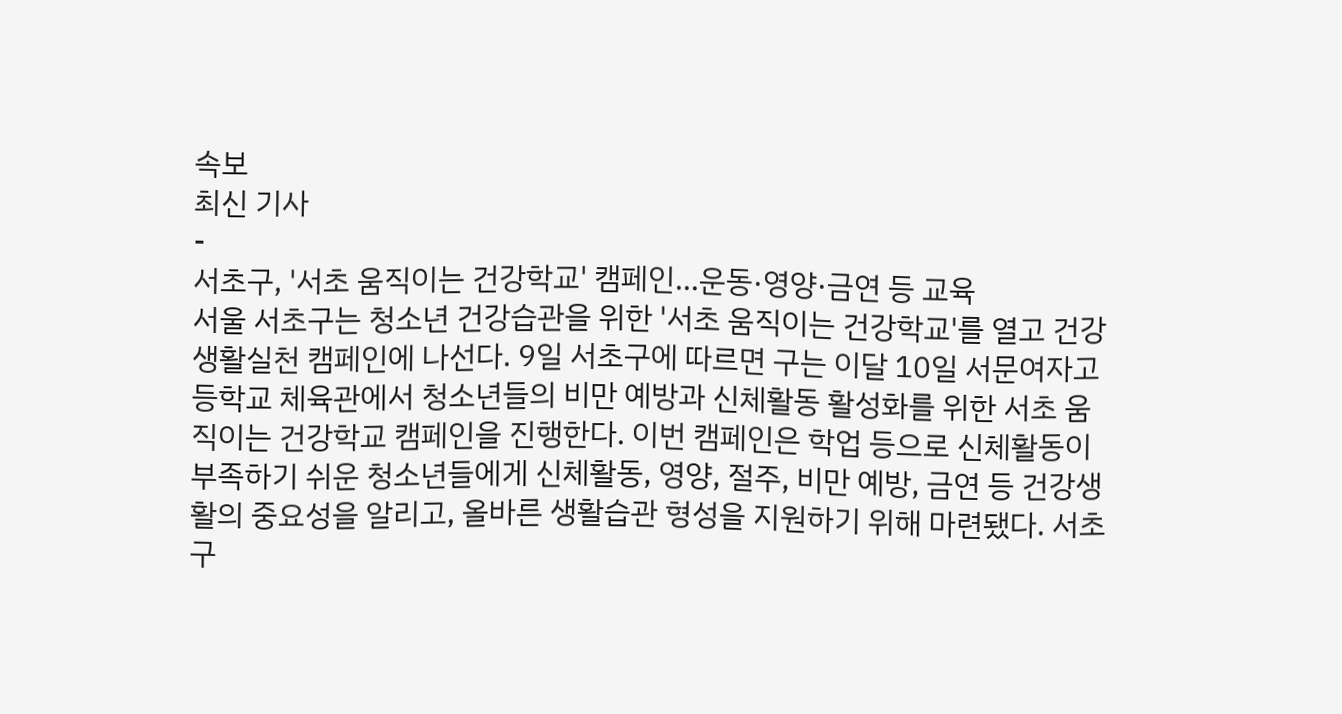속보
최신 기사
-
서초구, '서초 움직이는 건강학교' 캠페인…운동·영양·금연 등 교육
서울 서초구는 청소년 건강습관을 위한 '서초 움직이는 건강학교'를 열고 건강생활실천 캠페인에 나선다. 9일 서초구에 따르면 구는 이달 10일 서문여자고등학교 체육관에서 청소년들의 비만 예방과 신체활동 활성화를 위한 서초 움직이는 건강학교 캠페인을 진행한다. 이번 캠페인은 학업 등으로 신체활동이 부족하기 쉬운 청소년들에게 신체활동, 영양, 절주, 비만 예방, 금연 등 건강생활의 중요성을 알리고, 올바른 생활습관 형성을 지원하기 위해 마련됐다. 서초구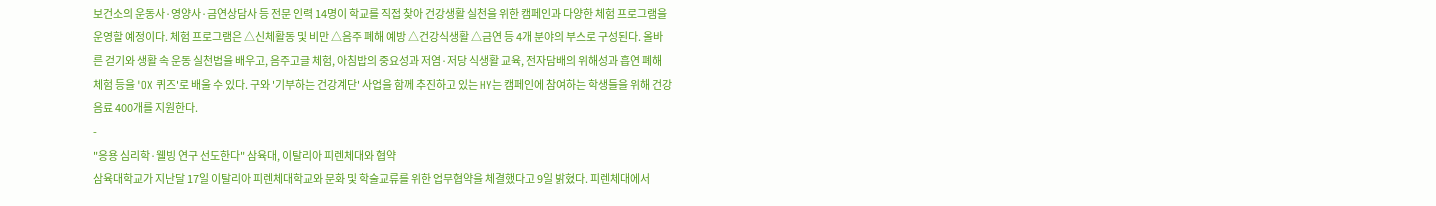보건소의 운동사·영양사·금연상담사 등 전문 인력 14명이 학교를 직접 찾아 건강생활 실천을 위한 캠페인과 다양한 체험 프로그램을 운영할 예정이다. 체험 프로그램은 △신체활동 및 비만 △음주 폐해 예방 △건강식생활 △금연 등 4개 분야의 부스로 구성된다. 올바른 걷기와 생활 속 운동 실천법을 배우고, 음주고글 체험, 아침밥의 중요성과 저염·저당 식생활 교육, 전자담배의 위해성과 흡연 폐해 체험 등을 'OX 퀴즈'로 배울 수 있다. 구와 '기부하는 건강계단' 사업을 함께 추진하고 있는 HY는 캠페인에 참여하는 학생들을 위해 건강음료 400개를 지원한다.
-
"응용 심리학·웰빙 연구 선도한다" 삼육대, 이탈리아 피렌체대와 협약
삼육대학교가 지난달 17일 이탈리아 피렌체대학교와 문화 및 학술교류를 위한 업무협약을 체결했다고 9일 밝혔다. 피렌체대에서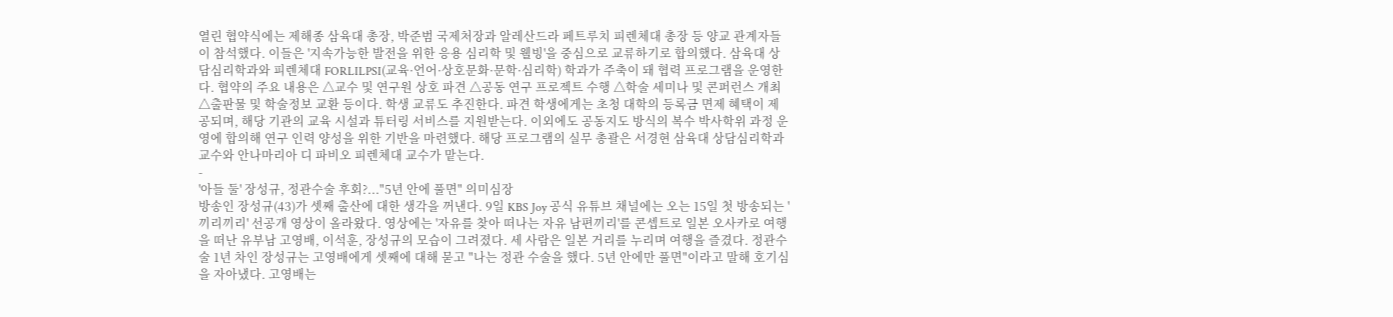열린 협약식에는 제해종 삼육대 총장, 박준범 국제처장과 알레산드라 페트루치 피렌체대 총장 등 양교 관계자들이 참석했다. 이들은 '지속가능한 발전을 위한 응용 심리학 및 웰빙'을 중심으로 교류하기로 합의했다. 삼육대 상담심리학과와 피렌체대 FORLILPSI(교육·언어·상호문화·문학·심리학) 학과가 주축이 돼 협력 프로그램을 운영한다. 협약의 주요 내용은 △교수 및 연구원 상호 파견 △공동 연구 프로젝트 수행 △학술 세미나 및 콘퍼런스 개최 △출판물 및 학술정보 교환 등이다. 학생 교류도 추진한다. 파견 학생에게는 초청 대학의 등록금 면제 혜택이 제공되며, 해당 기관의 교육 시설과 튜터링 서비스를 지원받는다. 이외에도 공동지도 방식의 복수 박사학위 과정 운영에 합의해 연구 인력 양성을 위한 기반을 마련했다. 해당 프로그램의 실무 총괄은 서경현 삼육대 상담심리학과 교수와 안나마리아 디 파비오 피렌체대 교수가 맡는다.
-
'아들 둘' 장성규, 정관수술 후회?..."5년 안에 풀면" 의미심장
방송인 장성규(43)가 셋째 출산에 대한 생각을 꺼낸다. 9일 KBS Joy 공식 유튜브 채널에는 오는 15일 첫 방송되는 '끼리끼리' 선공개 영상이 올라왔다. 영상에는 '자유를 찾아 떠나는 자유 남편끼리'를 콘셉트로 일본 오사카로 여행을 떠난 유부남 고영배, 이석훈, 장성규의 모습이 그려졌다. 세 사람은 일본 거리를 누리며 여행을 즐겼다. 정관수술 1년 차인 장성규는 고영배에게 셋째에 대해 묻고 "나는 정관 수술을 했다. 5년 안에만 풀면"이라고 말해 호기심을 자아냈다. 고영배는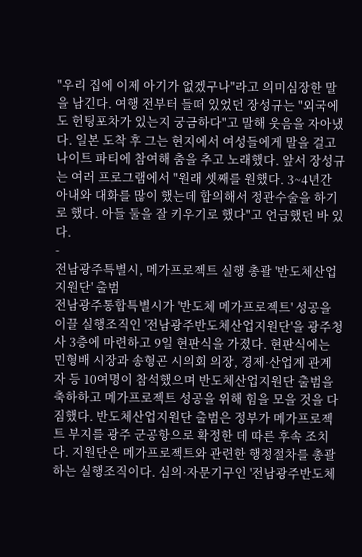"우리 집에 이제 아기가 없겠구나"라고 의미심장한 말을 남긴다. 여행 전부터 들떠 있었던 장성규는 "외국에도 헌팅포차가 있는지 궁금하다"고 말해 웃음을 자아냈다. 일본 도착 후 그는 현지에서 여성들에게 말을 걸고 나이트 파티에 참여해 춤을 추고 노래했다. 앞서 장성규는 여러 프로그램에서 "원래 셋째를 원했다. 3~4년간 아내와 대화를 많이 했는데 합의해서 정관수술을 하기로 했다. 아들 둘을 잘 키우기로 했다"고 언급했던 바 있다.
-
전남광주특별시, 메가프로젝트 실행 총괄 '반도체산업지원단' 출범
전남광주통합특별시가 '반도체 메가프로젝트' 성공을 이끌 실행조직인 '전남광주반도체산업지원단'을 광주청사 3층에 마련하고 9일 현판식을 가졌다. 현판식에는 민형배 시장과 송형곤 시의회 의장, 경제·산업계 관계자 등 10여명이 참석했으며 반도체산업지원단 출범을 축하하고 메가프로젝트 성공을 위해 힘을 모을 것을 다짐했다. 반도체산업지원단 출범은 정부가 메가프로젝트 부지를 광주 군공항으로 확정한 데 따른 후속 조치다. 지원단은 메가프로젝트와 관련한 행정절차를 총괄하는 실행조직이다. 심의·자문기구인 '전남광주반도체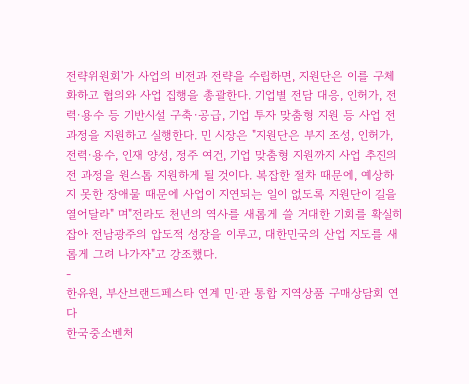전략위원회'가 사업의 비전과 전략을 수립하면, 지원단은 이를 구체화하고 협의와 사업 집행을 총괄한다. 기업별 전담 대응, 인허가, 전력·용수 등 기반시설 구축·공급, 기업 투자 맞춤형 지원 등 사업 전 과정을 지원하고 실행한다. 민 시장은 "지원단은 부지 조성, 인허가, 전력·용수, 인재 양성, 정주 여건, 기업 맞춤형 지원까지 사업 추진의 전 과정을 원스톱 지원하게 될 것이다. 복잡한 절차 때문에, 예상하지 못한 장애물 때문에 사업이 지연되는 일이 없도록 지원단이 길을 열어달라" 며"전라도 천년의 역사를 새롭게 쓸 거대한 기회를 확실히 잡아 전남광주의 압도적 성장을 이루고, 대한민국의 산업 지도를 새롭게 그려 나가자"고 강조했다.
-
한유원, 부산브랜드페스타 연계 민·관 통합 지역상품 구매상담회 연다
한국중소벤처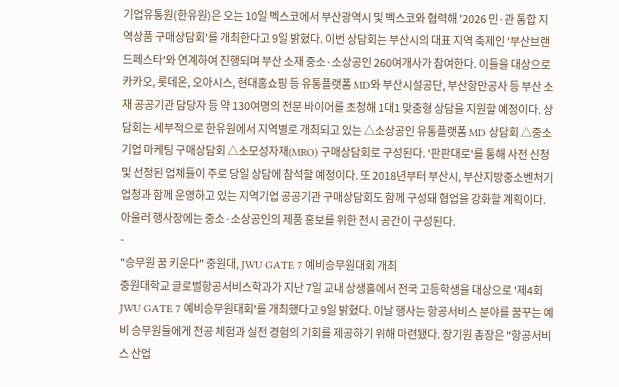기업유통원(한유원)은 오는 10일 벡스코에서 부산광역시 및 벡스코와 협력해 '2026 민·관 통합 지역상품 구매상담회'를 개최한다고 9일 밝혔다. 이번 상담회는 부산시의 대표 지역 축제인 '부산브랜드페스타'와 연계하여 진행되며 부산 소재 중소·소상공인 260여개사가 참여한다. 이들을 대상으로 카카오, 롯데온, 오아시스, 현대홈쇼핑 등 유통플랫폼 MD와 부산시설공단, 부산항만공사 등 부산 소재 공공기관 담당자 등 약 130여명의 전문 바이어를 초청해 1대1 맞춤형 상담을 지원할 예정이다. 상담회는 세부적으로 한유원에서 지역별로 개최되고 있는 △소상공인 유통플랫폼 MD 상담회 △중소기업 마케팅 구매상담회 △소모성자재(MRO) 구매상담회로 구성된다. '판판대로'를 통해 사전 신청 및 선정된 업체들이 주로 당일 상담에 참석할 예정이다. 또 2018년부터 부산시, 부산지방중소벤처기업청과 함께 운영하고 있는 지역기업 공공기관 구매상담회도 함께 구성돼 협업을 강화할 계획이다. 아울러 행사장에는 중소·소상공인의 제품 홍보를 위한 전시 공간이 구성된다.
-
"승무원 꿈 키운다" 중원대, JWU GATE 7 예비승무원대회 개최
중원대학교 글로벌항공서비스학과가 지난 7일 교내 상생홀에서 전국 고등학생을 대상으로 '제4회 JWU GATE 7 예비승무원대회'를 개최했다고 9일 밝혔다. 이날 행사는 항공서비스 분야를 꿈꾸는 예비 승무원들에게 전공 체험과 실전 경험의 기회를 제공하기 위해 마련됐다. 장기원 총장은 "항공서비스 산업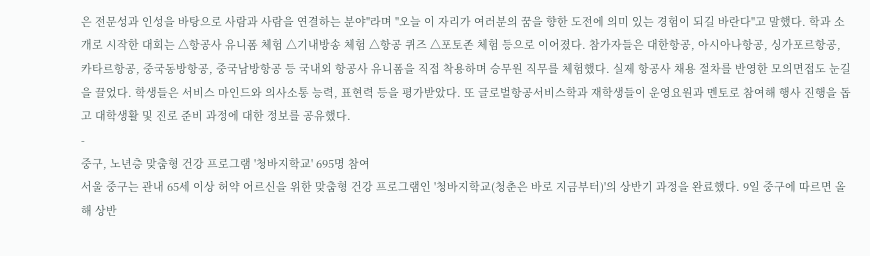은 전문성과 인성을 바탕으로 사람과 사람을 연결하는 분야"라며 "오늘 이 자리가 여러분의 꿈을 향한 도전에 의미 있는 경험이 되길 바란다"고 말했다. 학과 소개로 시작한 대회는 △항공사 유니폼 체험 △기내방송 체험 △항공 퀴즈 △포토존 체험 등으로 이어졌다. 참가자들은 대한항공, 아시아나항공, 싱가포르항공, 카타르항공, 중국동방항공, 중국남방항공 등 국내외 항공사 유니폼을 직접 착용하며 승무원 직무를 체험했다. 실제 항공사 채용 절차를 반영한 모의면접도 눈길을 끌었다. 학생들은 서비스 마인드와 의사소통 능력, 표현력 등을 평가받았다. 또 글로벌항공서비스학과 재학생들이 운영요원과 멘토로 참여해 행사 진행을 돕고 대학생활 및 진로 준비 과정에 대한 정보를 공유했다.
-
중구, 노년층 맞춤형 건강 프로그램 '청바지학교' 695명 참여
서울 중구는 관내 65세 이상 허약 어르신을 위한 맞춤형 건강 프로그램인 '청바지학교(청춘은 바로 지금부터)'의 상반기 과정을 완료했다. 9일 중구에 따르면 올해 상반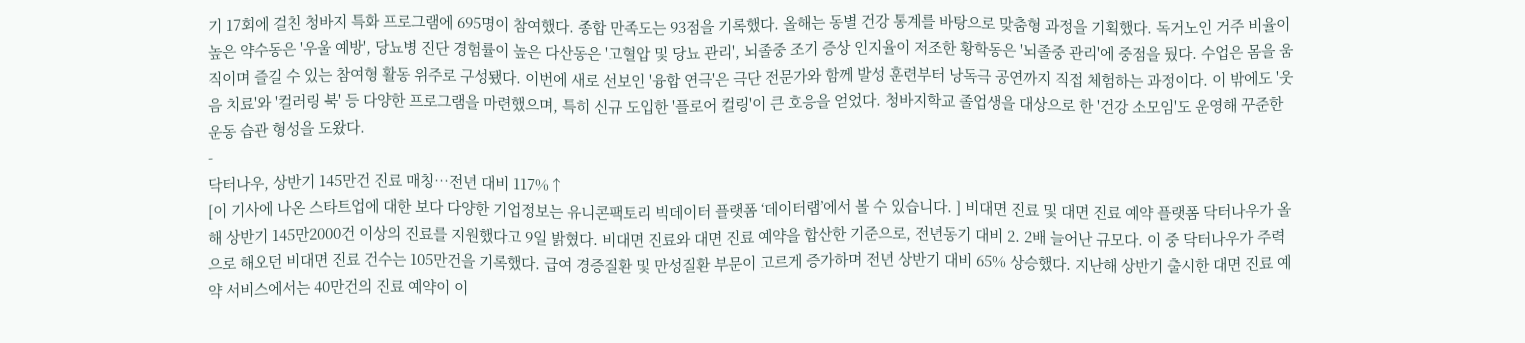기 17회에 걸친 청바지 특화 프로그램에 695명이 참여했다. 종합 만족도는 93점을 기록했다. 올해는 동별 건강 통계를 바탕으로 맞춤형 과정을 기획했다. 독거노인 거주 비율이 높은 약수동은 '우울 예방', 당뇨병 진단 경험률이 높은 다산동은 '고혈압 및 당뇨 관리', 뇌졸중 조기 증상 인지율이 저조한 황학동은 '뇌졸중 관리'에 중점을 뒀다. 수업은 몸을 움직이며 즐길 수 있는 참여형 활동 위주로 구성됐다. 이번에 새로 선보인 '융합 연극'은 극단 전문가와 함께 발성 훈련부터 낭독극 공연까지 직접 체험하는 과정이다. 이 밖에도 '웃음 치료'와 '컬러링 북' 등 다양한 프로그램을 마련했으며, 특히 신규 도입한 '플로어 컬링'이 큰 호응을 얻었다. 청바지학교 졸업생을 대상으로 한 '건강 소모임'도 운영해 꾸준한 운동 습관 형성을 도왔다.
-
닥터나우, 상반기 145만건 진료 매칭…전년 대비 117%↑
[이 기사에 나온 스타트업에 대한 보다 다양한 기업정보는 유니콘팩토리 빅데이터 플랫폼 ‘데이터랩’에서 볼 수 있습니다. ] 비대면 진료 및 대면 진료 예약 플랫폼 닥터나우가 올해 상반기 145만2000건 이상의 진료를 지원했다고 9일 밝혔다. 비대면 진료와 대면 진료 예약을 합산한 기준으로, 전년동기 대비 2. 2배 늘어난 규모다. 이 중 닥터나우가 주력으로 해오던 비대면 진료 건수는 105만건을 기록했다. 급여 경증질환 및 만성질환 부문이 고르게 증가하며 전년 상반기 대비 65% 상승했다. 지난해 상반기 출시한 대면 진료 예약 서비스에서는 40만건의 진료 예약이 이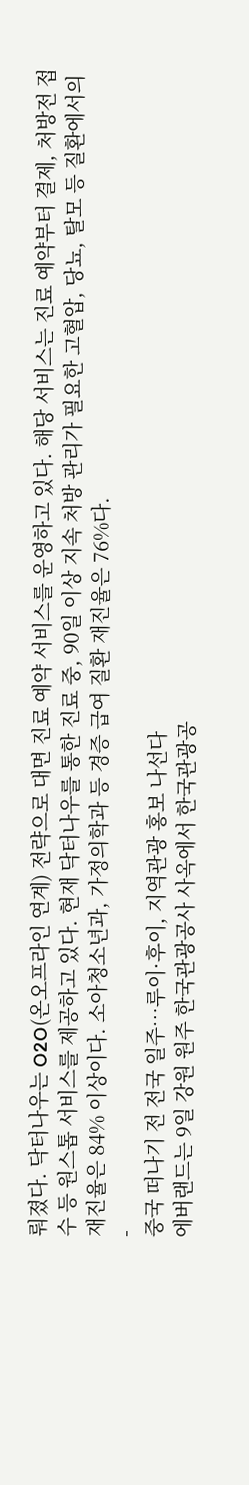뤄졌다. 닥터나우는 O2O(온오프라인 연계) 전략으로 대면 진료 예약 서비스를 운영하고 있다. 해당 서비스는 진료 예약부터 결제, 처방전 접수 등 원스톱 서비스를 제공하고 있다. 현재 닥터나우를 통한 진료 중, 90일 이상 지속 처방 관리가 필요한 고혈압, 당뇨, 탈모 등 질환에서의 재진율은 84% 이상이다. 소아청소년과, 가정의학과 등 경증 급여 질환 재진율은 76%다.
-
중국 떠나기 전 전국 일주…루이·후이, 지역관광 홍보 나선다
에버랜드는 9일 강원 원주 한국관광공사 사옥에서 한국관광공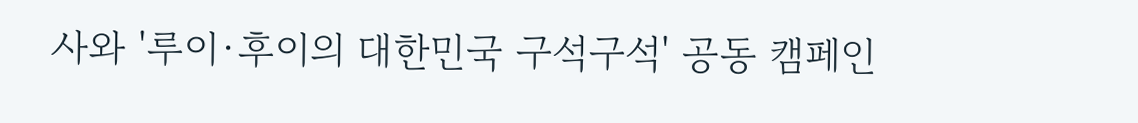사와 '루이·후이의 대한민국 구석구석' 공동 캠페인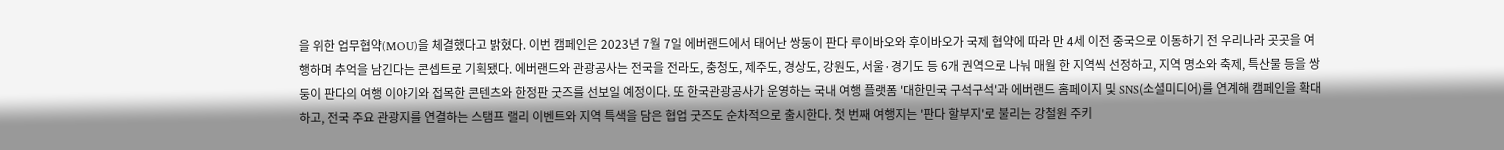을 위한 업무협약(MOU)을 체결했다고 밝혔다. 이번 캠페인은 2023년 7월 7일 에버랜드에서 태어난 쌍둥이 판다 루이바오와 후이바오가 국제 협약에 따라 만 4세 이전 중국으로 이동하기 전 우리나라 곳곳을 여행하며 추억을 남긴다는 콘셉트로 기획됐다. 에버랜드와 관광공사는 전국을 전라도, 충청도, 제주도, 경상도, 강원도, 서울·경기도 등 6개 권역으로 나눠 매월 한 지역씩 선정하고, 지역 명소와 축제, 특산물 등을 쌍둥이 판다의 여행 이야기와 접목한 콘텐츠와 한정판 굿즈를 선보일 예정이다. 또 한국관광공사가 운영하는 국내 여행 플랫폼 '대한민국 구석구석'과 에버랜드 홈페이지 및 SNS(소셜미디어)를 연계해 캠페인을 확대하고, 전국 주요 관광지를 연결하는 스탬프 랠리 이벤트와 지역 특색을 담은 협업 굿즈도 순차적으로 출시한다. 첫 번째 여행지는 '판다 할부지'로 불리는 강철원 주키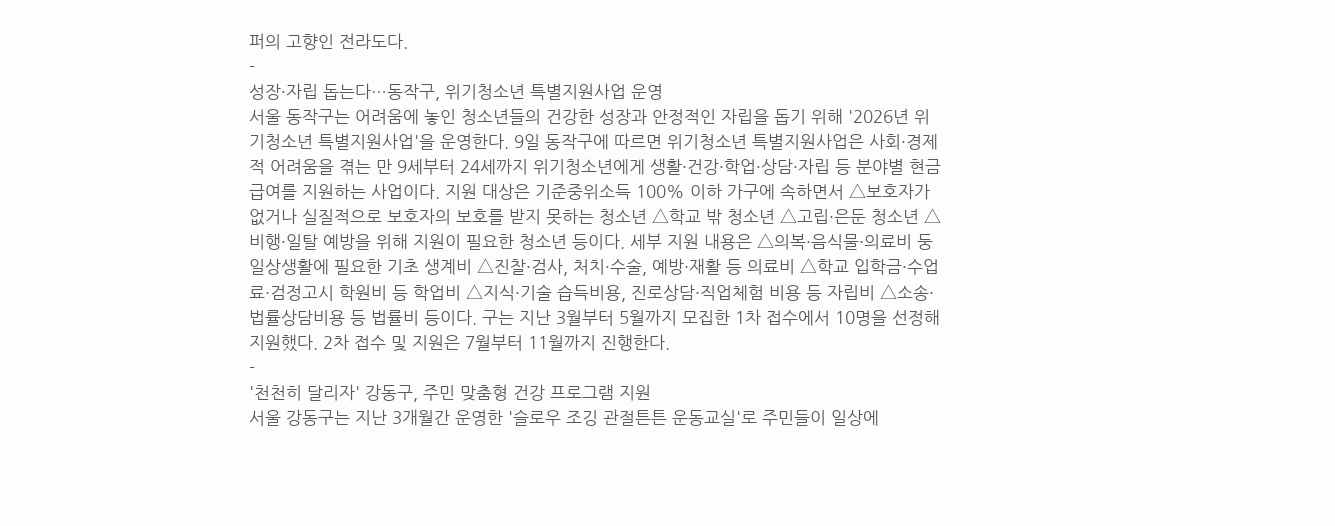퍼의 고향인 전라도다.
-
성장·자립 돕는다…동작구, 위기청소년 특별지원사업 운영
서울 동작구는 어려움에 놓인 청소년들의 건강한 성장과 안정적인 자립을 돕기 위해 '2026년 위기청소년 특별지원사업'을 운영한다. 9일 동작구에 따르면 위기청소년 특별지원사업은 사회·경제적 어려움을 겪는 만 9세부터 24세까지 위기청소년에게 생활·건강·학업·상담·자립 등 분야별 현금 급여를 지원하는 사업이다. 지원 대상은 기준중위소득 100% 이하 가구에 속하면서 △보호자가 없거나 실질적으로 보호자의 보호를 받지 못하는 청소년 △학교 밖 청소년 △고립·은둔 청소년 △비행·일탈 예방을 위해 지원이 필요한 청소년 등이다. 세부 지원 내용은 △의복·음식물·의료비 둥 일상생활에 필요한 기초 생계비 △진찰·검사, 처치·수술, 예방·재활 등 의료비 △학교 입학금·수업료·검정고시 학원비 등 학업비 △지식·기술 습득비용, 진로상담·직업체험 비용 등 자립비 △소송·법률상담비용 등 법률비 등이다. 구는 지난 3월부터 5월까지 모집한 1차 접수에서 10명을 선정해 지원했다. 2차 접수 및 지원은 7월부터 11월까지 진행한다.
-
'천천히 달리자' 강동구, 주민 맞춤형 건강 프로그램 지원
서울 강동구는 지난 3개월간 운영한 '슬로우 조깅 관절튼튼 운동교실'로 주민들이 일상에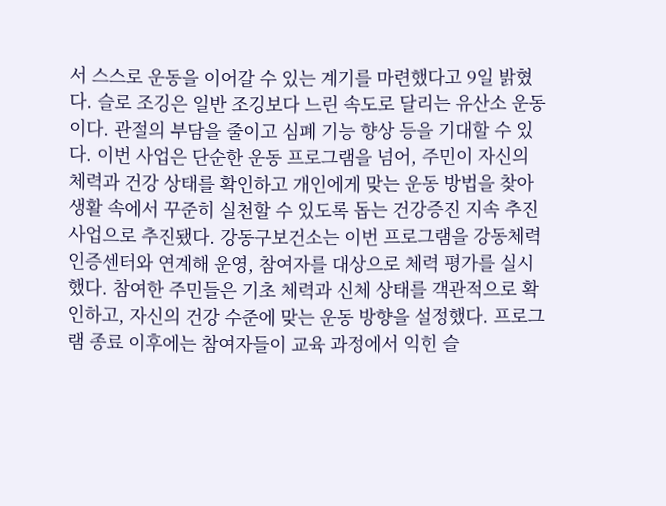서 스스로 운동을 이어갈 수 있는 계기를 마련했다고 9일 밝혔다. 슬로 조깅은 일반 조깅보다 느린 속도로 달리는 유산소 운동이다. 관절의 부담을 줄이고 심폐 기능 향상 등을 기대할 수 있다. 이번 사업은 단순한 운동 프로그램을 넘어, 주민이 자신의 체력과 건강 상태를 확인하고 개인에게 맞는 운동 방법을 찾아 생활 속에서 꾸준히 실천할 수 있도록 돕는 건강증진 지속 추진 사업으로 추진됐다. 강동구보건소는 이번 프로그램을 강동체력인증센터와 연계해 운영, 참여자를 대상으로 체력 평가를 실시했다. 참여한 주민들은 기초 체력과 신체 상태를 객관적으로 확인하고, 자신의 건강 수준에 맞는 운동 방향을 설정했다. 프로그램 종료 이후에는 참여자들이 교육 과정에서 익힌 슬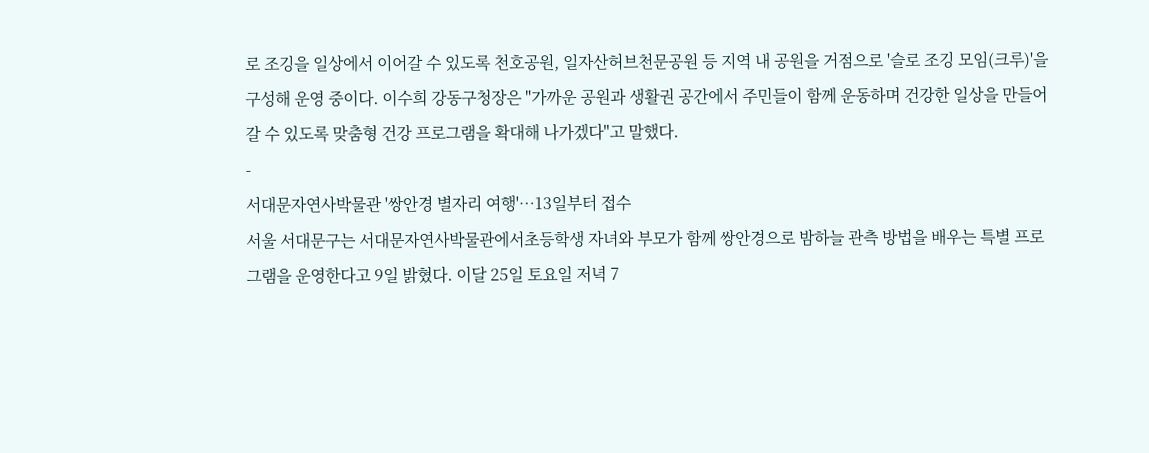로 조깅을 일상에서 이어갈 수 있도록 천호공원, 일자산허브천문공원 등 지역 내 공원을 거점으로 '슬로 조깅 모임(크루)'을 구성해 운영 중이다. 이수희 강동구청장은 "가까운 공원과 생활권 공간에서 주민들이 함께 운동하며 건강한 일상을 만들어 갈 수 있도록 맞춤형 건강 프로그램을 확대해 나가겠다"고 말했다.
-
서대문자연사박물관 '쌍안경 별자리 여행'…13일부터 접수
서울 서대문구는 서대문자연사박물관에서초등학생 자녀와 부모가 함께 쌍안경으로 밤하늘 관측 방법을 배우는 특별 프로그램을 운영한다고 9일 밝혔다. 이달 25일 토요일 저녁 7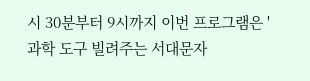시 30분부터 9시까지 이번 프로그램은 '과학 도구 빌려주는 서대문자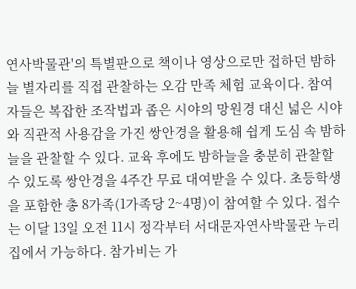연사박물관'의 특별판으로 책이나 영상으로만 접하던 밤하늘 별자리를 직접 관찰하는 오감 만족 체험 교육이다. 참여자들은 복잡한 조작법과 좁은 시야의 망원경 대신 넓은 시야와 직관적 사용감을 가진 쌍안경을 활용해 쉽게 도심 속 밤하늘을 관찰할 수 있다. 교육 후에도 밤하늘을 충분히 관찰할 수 있도록 쌍안경을 4주간 무료 대여받을 수 있다. 초등학생을 포함한 총 8가족(1가족당 2~4명)이 참여할 수 있다. 접수는 이달 13일 오전 11시 정각부터 서대문자연사박물관 누리집에서 가능하다. 참가비는 가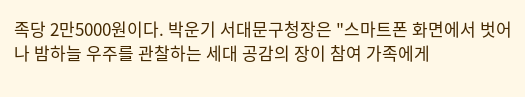족당 2만5000원이다. 박운기 서대문구청장은 "스마트폰 화면에서 벗어나 밤하늘 우주를 관찰하는 세대 공감의 장이 참여 가족에게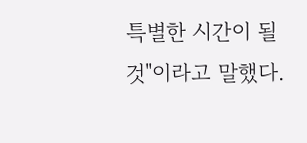특별한 시간이 될 것"이라고 말했다.